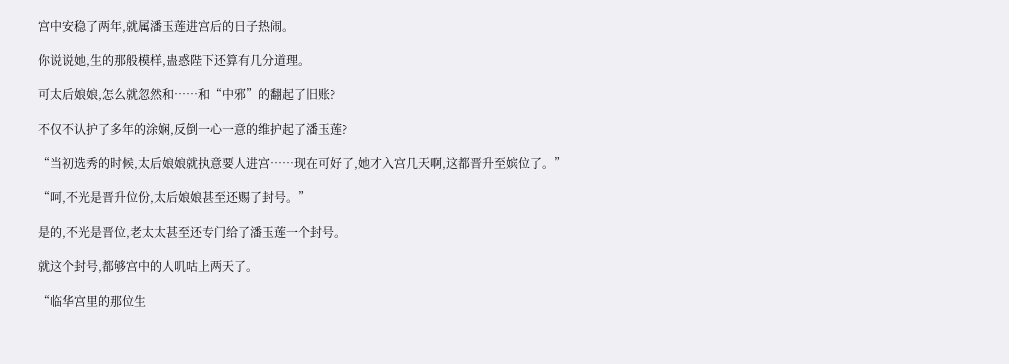宫中安稳了两年,就属潘玉莲进宫后的日子热闹。

你说说她,生的那般模样,蛊惑陛下还算有几分道理。

可太后娘娘,怎么就忽然和……和“中邪”的翻起了旧账?

不仅不认护了多年的涂娴,反倒一心一意的维护起了潘玉莲?

“当初选秀的时候,太后娘娘就执意要人进宫……现在可好了,她才入宫几天啊,这都晋升至嫔位了。”

“呵,不光是晋升位份,太后娘娘甚至还赐了封号。”

是的,不光是晋位,老太太甚至还专门给了潘玉莲一个封号。

就这个封号,都够宫中的人叽咕上两天了。

“临华宫里的那位生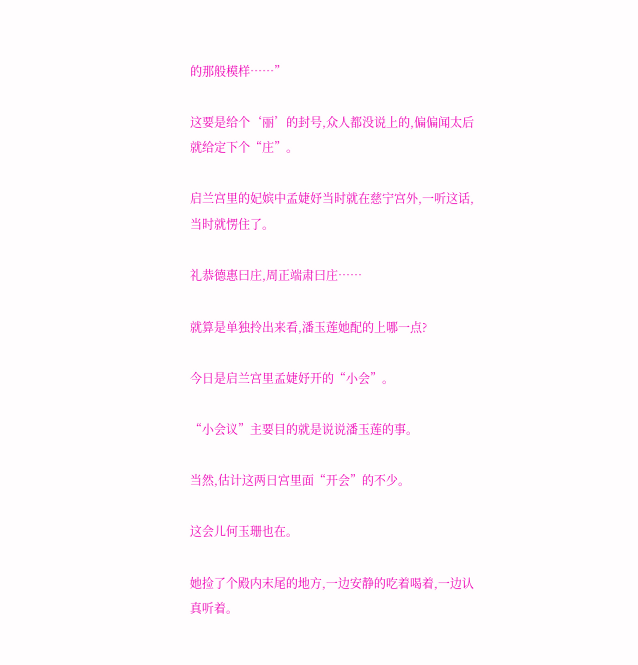的那般模样……”

这要是给个‘丽’的封号,众人都没说上的,偏偏闻太后就给定下个“庄”。

启兰宫里的妃嫔中孟婕妤当时就在慈宁宫外,一听这话,当时就愣住了。

礼恭德惠曰庄,周正端肃曰庄……

就算是单独拎出来看,潘玉莲她配的上哪一点?

今日是启兰宫里孟婕妤开的“小会”。

“小会议”主要目的就是说说潘玉莲的事。

当然,估计这两日宫里面“开会”的不少。

这会儿何玉珊也在。

她捡了个殿内末尾的地方,一边安静的吃着喝着,一边认真听着。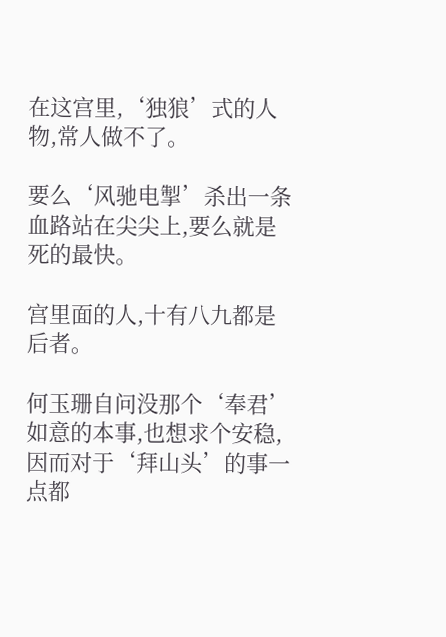在这宫里,‘独狼’式的人物,常人做不了。

要么‘风驰电掣’杀出一条血路站在尖尖上,要么就是死的最快。

宫里面的人,十有八九都是后者。

何玉珊自问没那个‘奉君’如意的本事,也想求个安稳,因而对于‘拜山头’的事一点都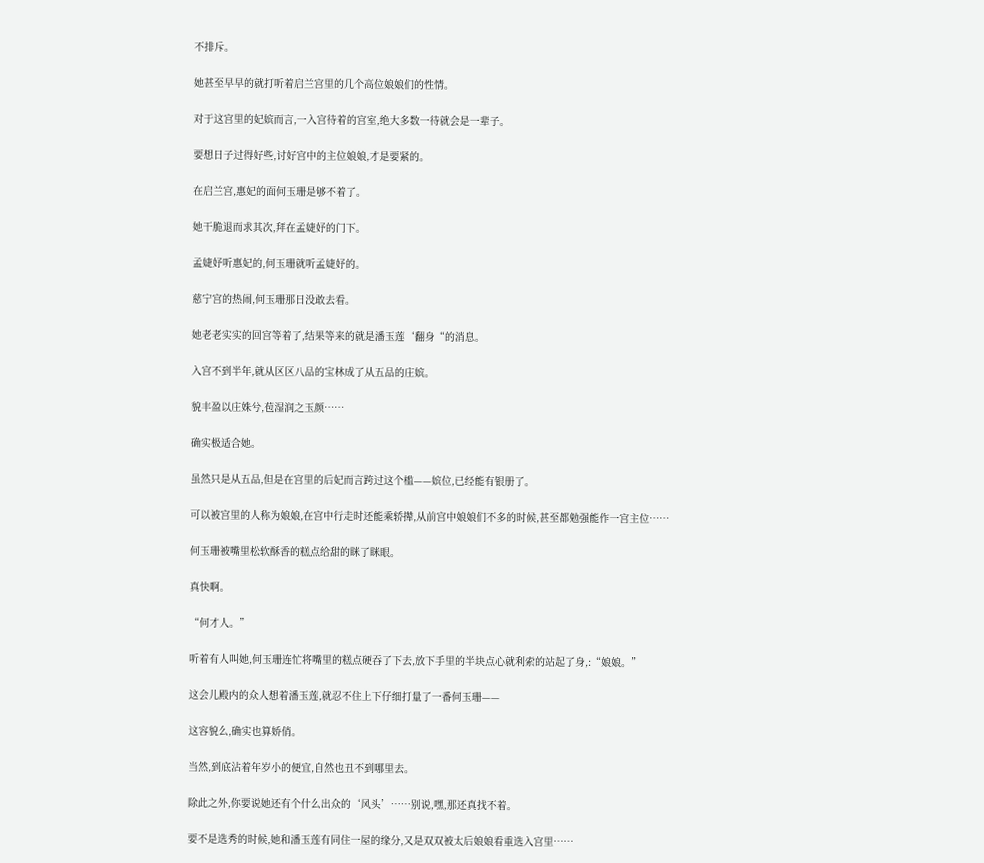不排斥。

她甚至早早的就打听着启兰宫里的几个高位娘娘们的性情。

对于这宫里的妃嫔而言,一入宫待着的宫室,绝大多数一待就会是一辈子。

要想日子过得好些,讨好宫中的主位娘娘,才是要紧的。

在启兰宫,惠妃的面何玉珊是够不着了。

她干脆退而求其次,拜在孟婕妤的门下。

孟婕妤听惠妃的,何玉珊就听孟婕妤的。

慈宁宫的热闹,何玉珊那日没敢去看。

她老老实实的回宫等着了,结果等来的就是潘玉莲‘翻身“的消息。

入宫不到半年,就从区区八品的宝林成了从五品的庄嫔。

貌丰盈以庄姝兮,苞湿润之玉颜……

确实极适合她。

虽然只是从五品,但是在宫里的后妃而言跨过这个槛——嫔位,已经能有银册了。

可以被宫里的人称为娘娘,在宫中行走时还能乘轿撵,从前宫中娘娘们不多的时候,甚至都勉强能作一宫主位……

何玉珊被嘴里松软酥香的糕点给甜的眯了眯眼。

真快啊。

“何才人。”

听着有人叫她,何玉珊连忙将嘴里的糕点硬吞了下去,放下手里的半块点心就利索的站起了身,:“娘娘。”

这会儿殿内的众人想着潘玉莲,就忍不住上下仔细打量了一番何玉珊——

这容貌么,确实也算娇俏。

当然,到底沾着年岁小的便宜,自然也丑不到哪里去。

除此之外,你要说她还有个什么出众的‘风头’……别说,嘿,那还真找不着。

要不是选秀的时候,她和潘玉莲有同住一屋的缘分,又是双双被太后娘娘看重选入宫里……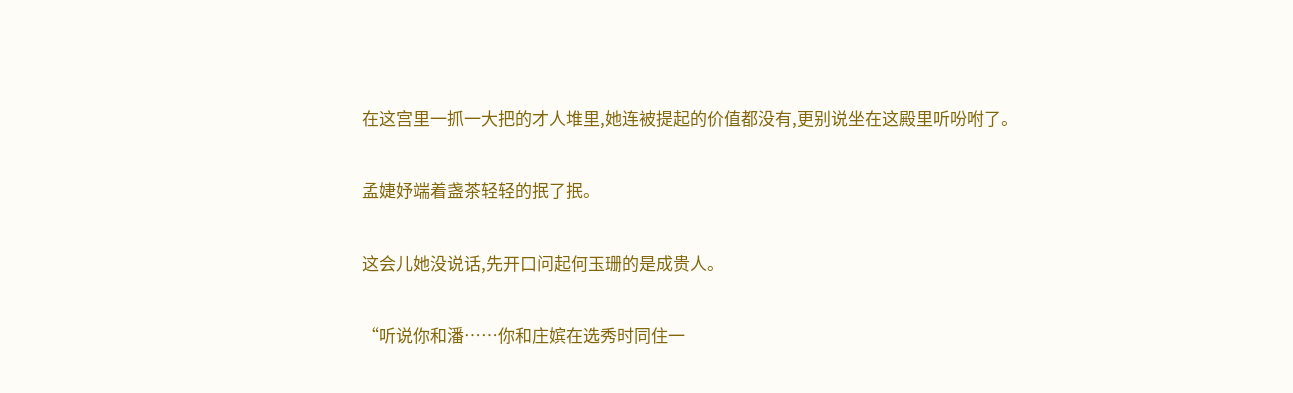在这宫里一抓一大把的才人堆里,她连被提起的价值都没有,更别说坐在这殿里听吩咐了。

孟婕妤端着盏茶轻轻的抿了抿。

这会儿她没说话,先开口问起何玉珊的是成贵人。

“听说你和潘……你和庄嫔在选秀时同住一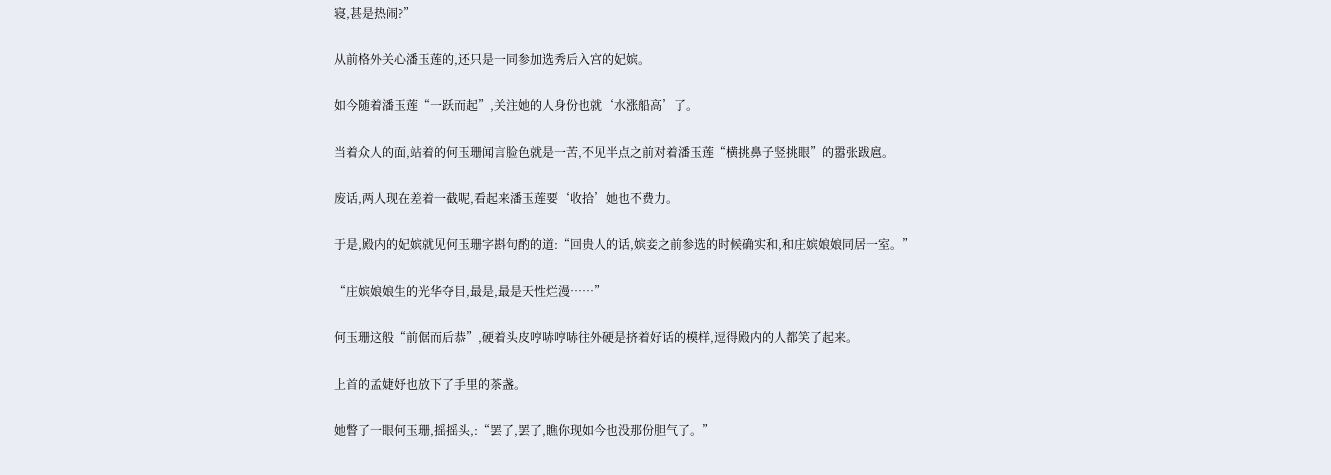寝,甚是热闹?”

从前格外关心潘玉莲的,还只是一同参加选秀后入宫的妃嫔。

如今随着潘玉莲“一跃而起”,关注她的人身份也就‘水涨船高’了。

当着众人的面,站着的何玉珊闻言脸色就是一苦,不见半点之前对着潘玉莲“横挑鼻子竖挑眼”的嚣张跋扈。

废话,两人现在差着一截呢,看起来潘玉莲要‘收拾’她也不费力。

于是,殿内的妃嫔就见何玉珊字斟句酌的道:“回贵人的话,嫔妾之前参选的时候确实和,和庄嫔娘娘同居一室。”

“庄嫔娘娘生的光华夺目,最是,最是天性烂漫……”

何玉珊这般“前倨而后恭”,硬着头皮哼哧哼哧往外硬是挤着好话的模样,逗得殿内的人都笑了起来。

上首的孟婕妤也放下了手里的茶盏。

她瞥了一眼何玉珊,摇摇头,:“罢了,罢了,瞧你现如今也没那份胆气了。”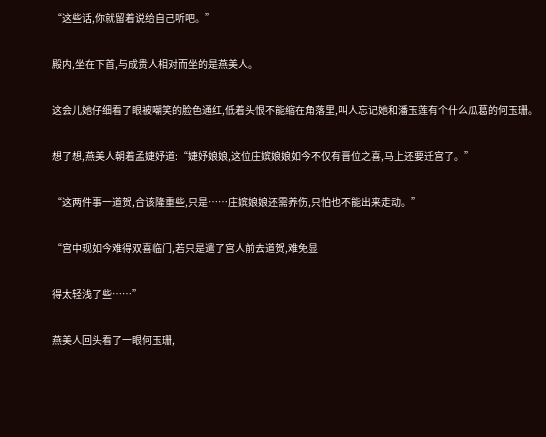“这些话,你就留着说给自己听吧。”

殿内,坐在下首,与成贵人相对而坐的是燕美人。

这会儿她仔细看了眼被嘲笑的脸色通红,低着头恨不能缩在角落里,叫人忘记她和潘玉莲有个什么瓜葛的何玉珊。

想了想,燕美人朝着孟婕妤道:“婕妤娘娘,这位庄嫔娘娘如今不仅有晋位之喜,马上还要迁宫了。”

“这两件事一道贺,合该隆重些,只是……庄嫔娘娘还需养伤,只怕也不能出来走动。”

“宫中现如今难得双喜临门,若只是遣了宫人前去道贺,难免显

得太轻浅了些……”

燕美人回头看了一眼何玉珊,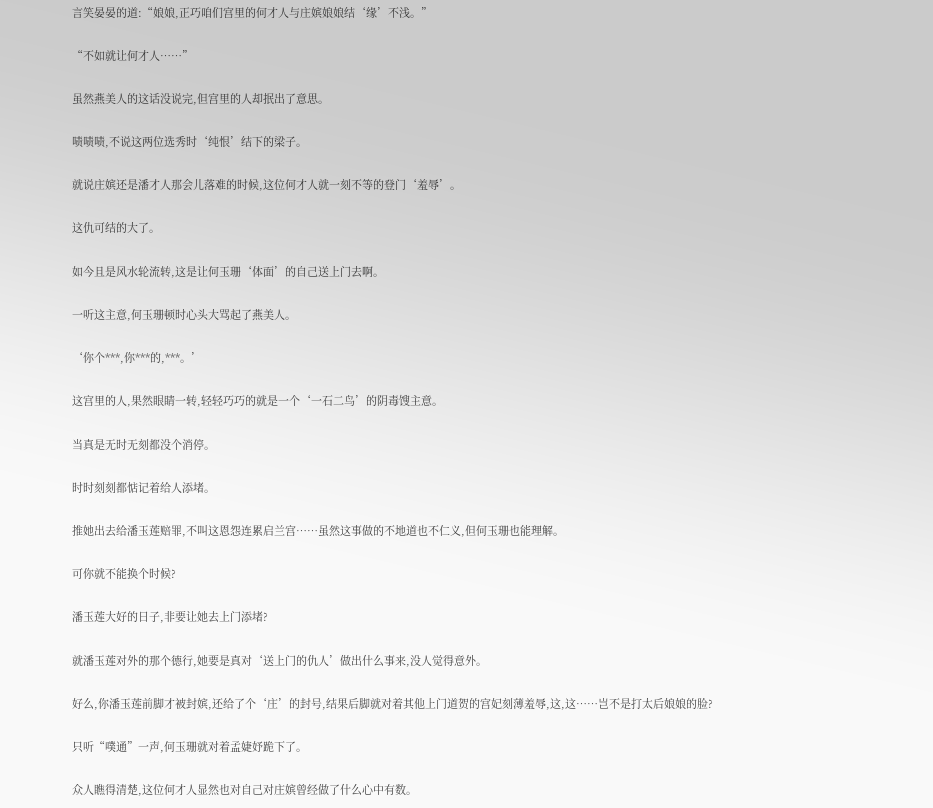言笑晏晏的道:“娘娘,正巧咱们宫里的何才人与庄嫔娘娘结‘缘’不浅。”

“不如就让何才人……”

虽然燕美人的这话没说完,但宫里的人却抿出了意思。

啧啧啧,不说这两位选秀时‘纯恨’结下的梁子。

就说庄嫔还是潘才人那会儿落难的时候,这位何才人就一刻不等的登门‘羞辱’。

这仇可结的大了。

如今且是风水轮流转,这是让何玉珊‘体面’的自己送上门去啊。

一听这主意,何玉珊顿时心头大骂起了燕美人。

‘你个***,你***的,***。’

这宫里的人,果然眼睛一转,轻轻巧巧的就是一个‘一石二鸟’的阴毒馊主意。

当真是无时无刻都没个消停。

时时刻刻都惦记着给人添堵。

推她出去给潘玉莲赔罪,不叫这恩怨连累启兰宫……虽然这事做的不地道也不仁义,但何玉珊也能理解。

可你就不能换个时候?

潘玉莲大好的日子,非要让她去上门添堵?

就潘玉莲对外的那个德行,她要是真对‘送上门的仇人’做出什么事来,没人觉得意外。

好么,你潘玉莲前脚才被封嫔,还给了个‘庄’的封号,结果后脚就对着其他上门道贺的宫妃刻薄羞辱,这,这……岂不是打太后娘娘的脸?

只听“噗通”一声,何玉珊就对着孟婕妤跪下了。

众人瞧得清楚,这位何才人显然也对自己对庄嫔曾经做了什么心中有数。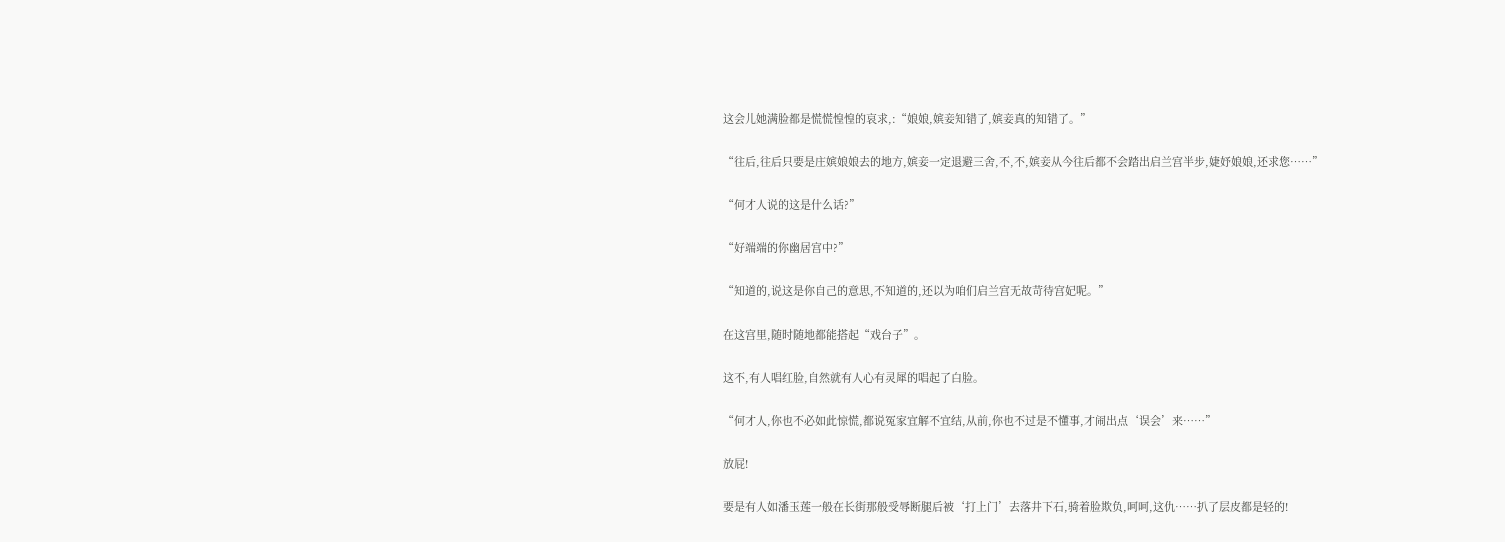这会儿她满脸都是慌慌惶惶的哀求,:“娘娘,嫔妾知错了,嫔妾真的知错了。”

“往后,往后只要是庄嫔娘娘去的地方,嫔妾一定退避三舍,不,不,嫔妾从今往后都不会踏出启兰宫半步,婕妤娘娘,还求您……”

“何才人说的这是什么话?”

“好端端的你幽居宫中?”

“知道的,说这是你自己的意思,不知道的,还以为咱们启兰宫无故苛待宫妃呢。”

在这宫里,随时随地都能搭起“戏台子”。

这不,有人唱红脸,自然就有人心有灵犀的唱起了白脸。

“何才人,你也不必如此惊慌,都说冤家宜解不宜结,从前,你也不过是不懂事,才闹出点‘误会’来……”

放屁!

要是有人如潘玉莲一般在长街那般受辱断腿后被‘打上门’去落井下石,骑着脸欺负,呵呵,这仇……扒了层皮都是轻的!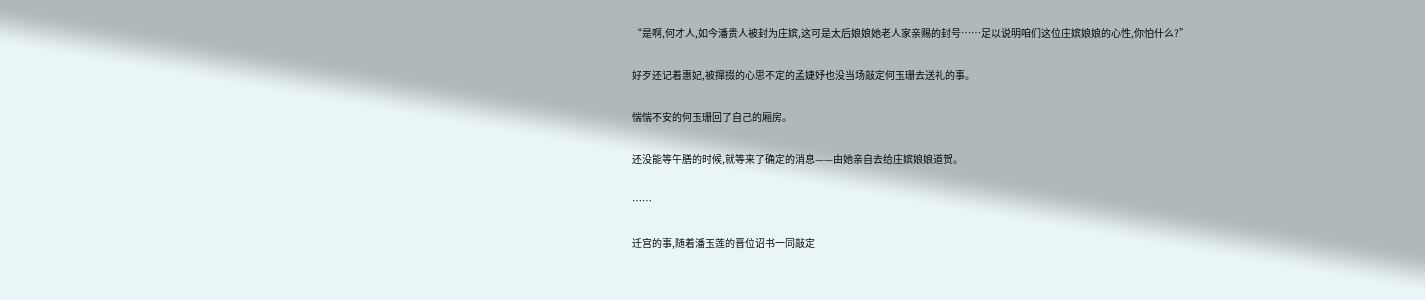“是啊,何才人,如今潘贵人被封为庄嫔,这可是太后娘娘她老人家亲赐的封号……足以说明咱们这位庄嫔娘娘的心性,你怕什么?”

好歹还记着惠妃,被撺掇的心思不定的孟婕妤也没当场敲定何玉珊去送礼的事。

惴惴不安的何玉珊回了自己的厢房。

还没能等午膳的时候,就等来了确定的消息——由她亲自去给庄嫔娘娘道贺。

……

迁宫的事,随着潘玉莲的晋位诏书一同敲定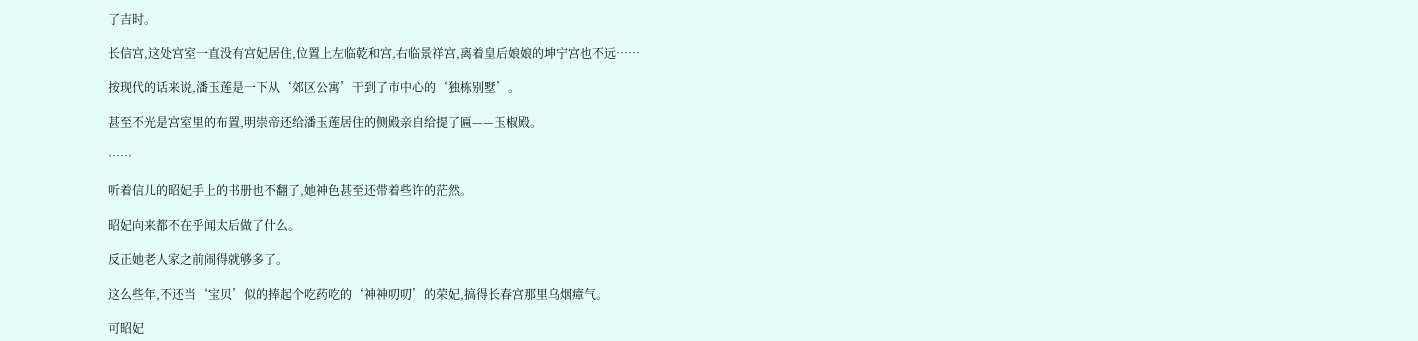了吉时。

长信宫,这处宫室一直没有宫妃居住,位置上左临乾和宫,右临景祥宫,离着皇后娘娘的坤宁宫也不远……

按现代的话来说,潘玉莲是一下从‘郊区公寓’干到了市中心的‘独栋别墅’。

甚至不光是宫室里的布置,明崇帝还给潘玉莲居住的侧殿亲自给提了匾——玉椒殿。

……

听着信儿的昭妃手上的书册也不翻了,她神色甚至还带着些许的茫然。

昭妃向来都不在乎闻太后做了什么。

反正她老人家之前闹得就够多了。

这么些年,不还当‘宝贝’似的捧起个吃药吃的‘神神叨叨’的荣妃,搞得长春宫那里乌烟瘴气。

可昭妃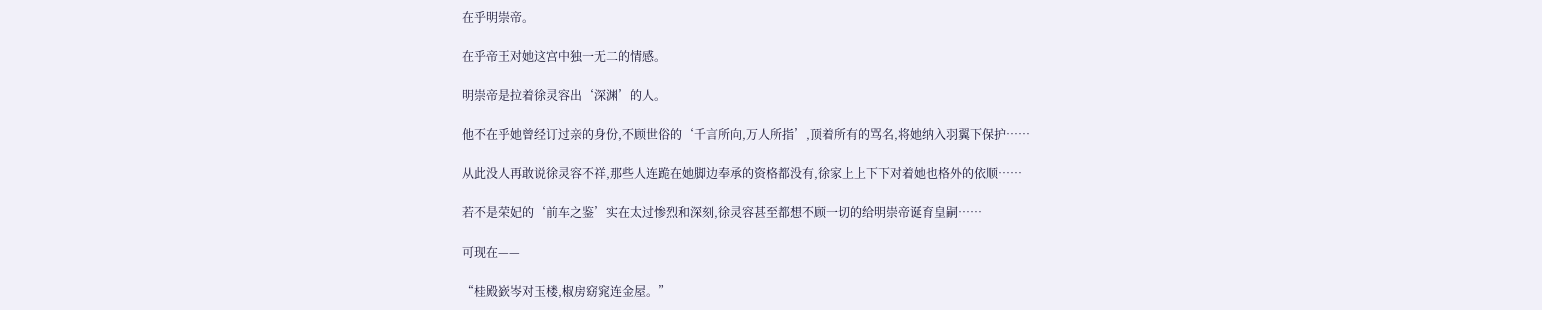在乎明崇帝。

在乎帝王对她这宫中独一无二的情感。

明崇帝是拉着徐灵容出‘深渊’的人。

他不在乎她曾经订过亲的身份,不顾世俗的‘千言所向,万人所指’,顶着所有的骂名,将她纳入羽翼下保护……

从此没人再敢说徐灵容不祥,那些人连跪在她脚边奉承的资格都没有,徐家上上下下对着她也格外的依顺……

若不是荣妃的‘前车之鉴’实在太过惨烈和深刻,徐灵容甚至都想不顾一切的给明崇帝诞育皇嗣……

可现在——

“桂殿嶔岑对玉楼,椒房窈窕连金屋。”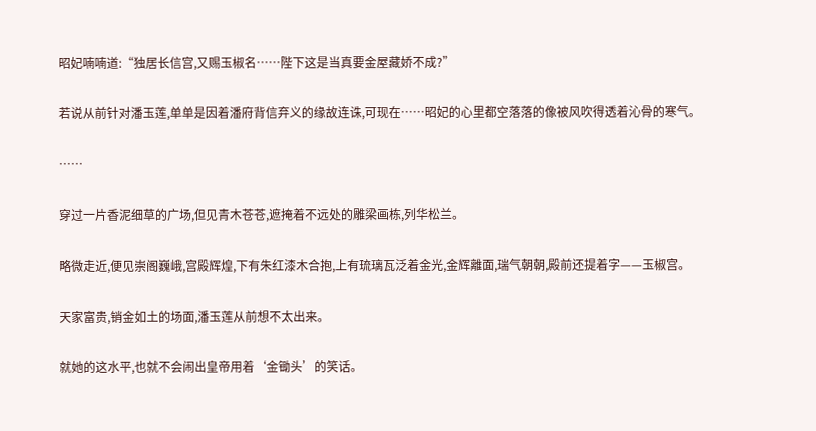昭妃喃喃道:“独居长信宫,又赐玉椒名……陛下这是当真要金屋藏娇不成?”

若说从前针对潘玉莲,单单是因着潘府背信弃义的缘故连诛,可现在……昭妃的心里都空落落的像被风吹得透着沁骨的寒气。

……

穿过一片香泥细草的广场,但见青木苍苍,遮掩着不远处的雕梁画栋,列华松兰。

略微走近,便见崇阁巍峨,宫殿辉煌,下有朱红漆木合抱,上有琉璃瓦泛着金光,金辉離面,瑞气朝朝,殿前还提着字——玉椒宫。

天家富贵,销金如土的场面,潘玉莲从前想不太出来。

就她的这水平,也就不会闹出皇帝用着‘金锄头’的笑话。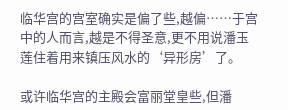临华宫的宫室确实是偏了些,越偏……于宫中的人而言,越是不得圣意,更不用说潘玉莲住着用来镇压风水的‘异形房’了。

或许临华宫的主殿会富丽堂皇些,但潘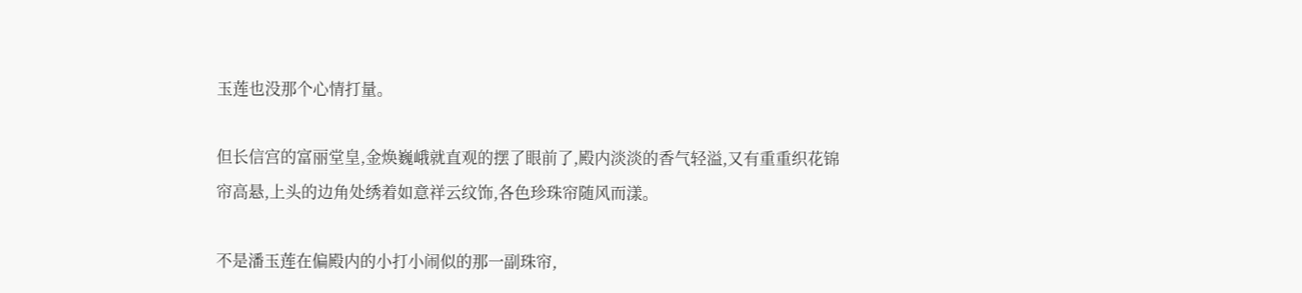玉莲也没那个心情打量。

但长信宫的富丽堂皇,金焕巍峨就直观的摆了眼前了,殿内淡淡的香气轻溢,又有重重织花锦帘高悬,上头的边角处绣着如意祥云纹饰,各色珍珠帘随风而漾。

不是潘玉莲在偏殿内的小打小闹似的那一副珠帘,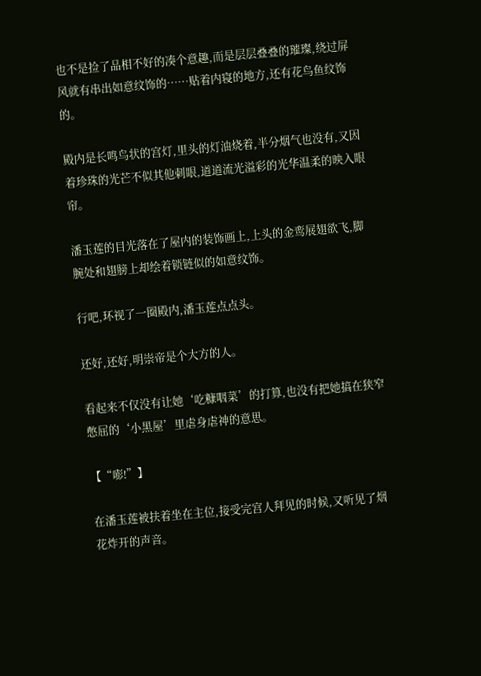也不是捡了品相不好的凑个意趣,而是层层叠叠的璀璨,绕过屏风就有串出如意纹饰的……贴着内寝的地方,还有花鸟鱼纹饰的。

殿内是长鸣鸟状的宫灯,里头的灯油烧着,半分烟气也没有,又因着珍珠的光芒不似其他刺眼,道道流光溢彩的光华温柔的映入眼帘。

潘玉莲的目光落在了屋内的装饰画上,上头的金鸾展翅欲飞,脚腕处和翅膀上却绘着锁链似的如意纹饰。

行吧,环视了一圈殿内,潘玉莲点点头。

还好,还好,明崇帝是个大方的人。

看起来不仅没有让她‘吃糠咽菜’的打算,也没有把她搞在狭窄憋屈的‘小黑屋’里虐身虐神的意思。

【“嘭!”】

在潘玉莲被扶着坐在主位,接受完宫人拜见的时候,又听见了烟花炸开的声音。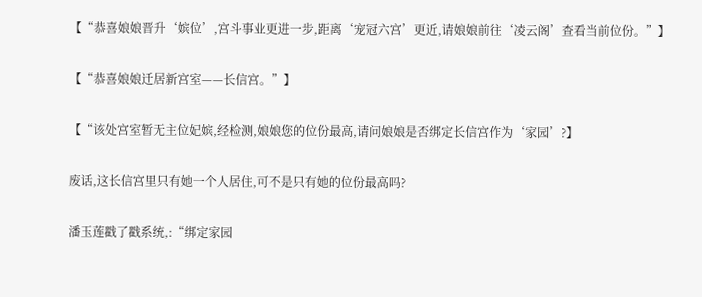【“恭喜娘娘晋升‘嫔位’,宫斗事业更进一步,距离‘宠冠六宫’更近,请娘娘前往‘凌云阁’查看当前位份。”】

【“恭喜娘娘迁居新宫室——长信宫。”】

【“该处宫室暂无主位妃嫔,经检测,娘娘您的位份最高,请问娘娘是否绑定长信宫作为‘家园’?】

废话,这长信宫里只有她一个人居住,可不是只有她的位份最高吗?

潘玉莲戳了戳系统,:“绑定家园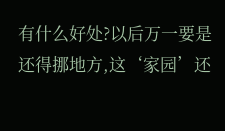有什么好处?以后万一要是还得挪地方,这‘家园’还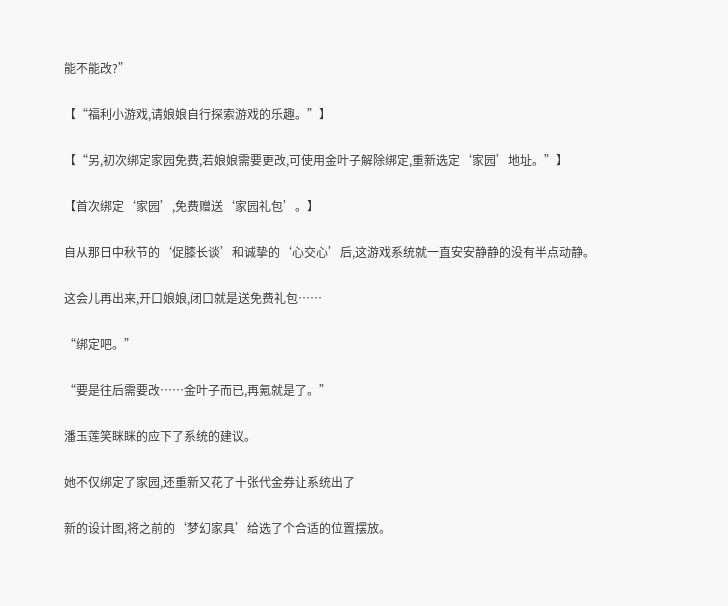能不能改?”

【“福利小游戏,请娘娘自行探索游戏的乐趣。”】

【“另,初次绑定家园免费,若娘娘需要更改,可使用金叶子解除绑定,重新选定‘家园’地址。”】

【首次绑定‘家园’,免费赠送‘家园礼包’。】

自从那日中秋节的‘促膝长谈’和诚挚的‘心交心’后,这游戏系统就一直安安静静的没有半点动静。

这会儿再出来,开口娘娘,闭口就是送免费礼包……

“绑定吧。”

“要是往后需要改……金叶子而已,再氪就是了。”

潘玉莲笑眯眯的应下了系统的建议。

她不仅绑定了家园,还重新又花了十张代金券让系统出了

新的设计图,将之前的‘梦幻家具’给选了个合适的位置摆放。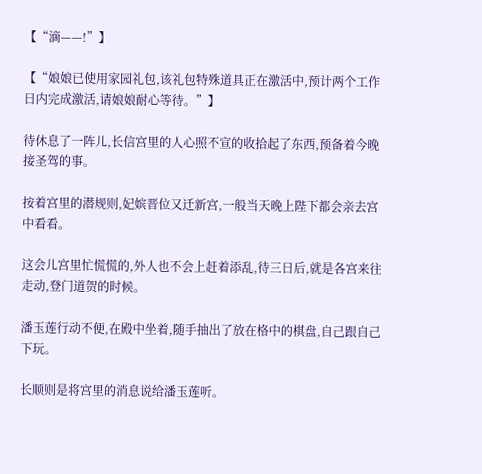【“滴——!”】

【“娘娘已使用家园礼包,该礼包特殊道具正在激活中,预计两个工作日内完成激活,请娘娘耐心等待。”】

待休息了一阵儿,长信宫里的人心照不宣的收拾起了东西,预备着今晚接圣驾的事。

按着宫里的潜规则,妃嫔晋位又迁新宫,一般当天晚上陛下都会亲去宫中看看。

这会儿宫里忙慌慌的,外人也不会上赶着添乱,待三日后,就是各宫来往走动,登门道贺的时候。

潘玉莲行动不便,在殿中坐着,随手抽出了放在格中的棋盘,自己跟自己下玩。

长顺则是将宫里的消息说给潘玉莲听。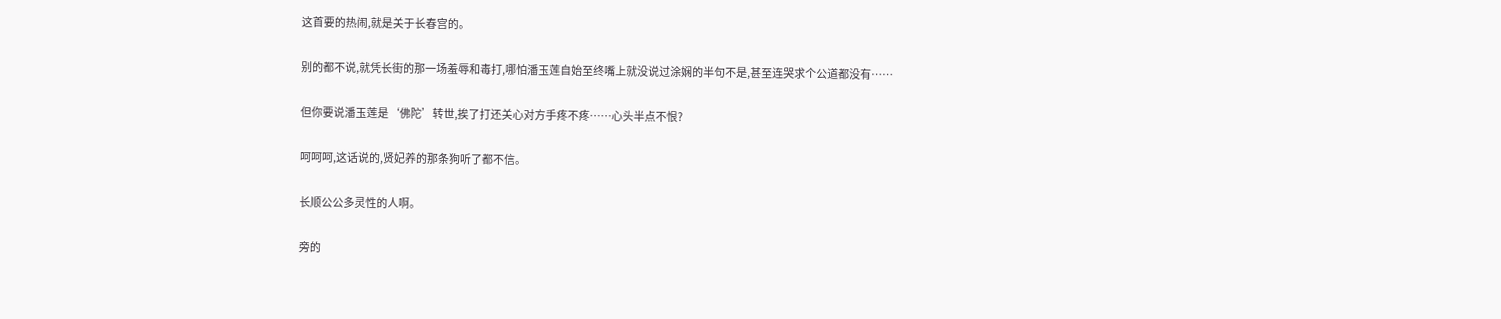这首要的热闹,就是关于长春宫的。

别的都不说,就凭长街的那一场羞辱和毒打,哪怕潘玉莲自始至终嘴上就没说过涂娴的半句不是,甚至连哭求个公道都没有……

但你要说潘玉莲是‘佛陀’转世,挨了打还关心对方手疼不疼……心头半点不恨?

呵呵呵,这话说的,贤妃养的那条狗听了都不信。

长顺公公多灵性的人啊。

旁的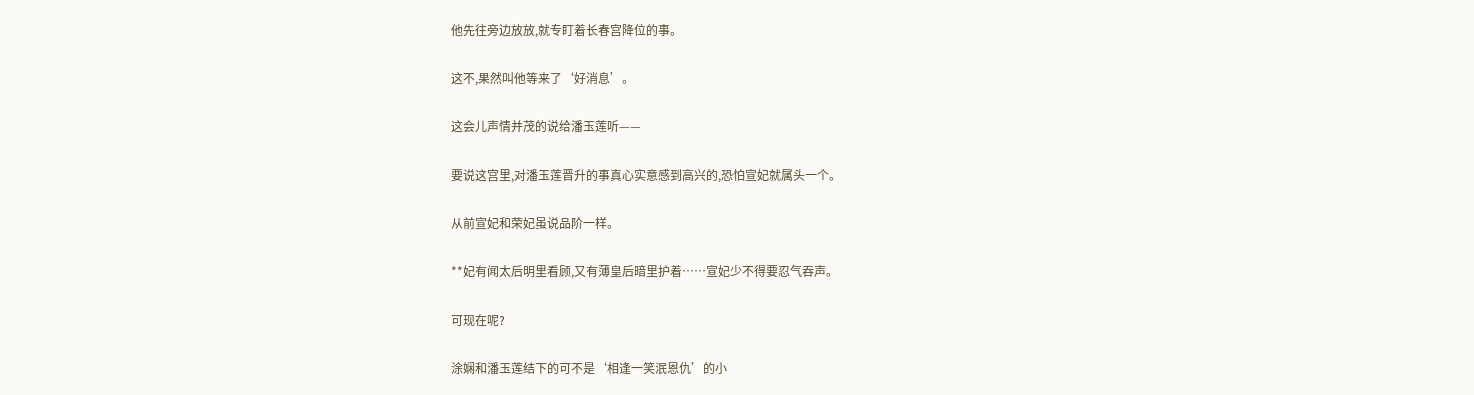他先往旁边放放,就专盯着长春宫降位的事。

这不,果然叫他等来了‘好消息’。

这会儿声情并茂的说给潘玉莲听——

要说这宫里,对潘玉莲晋升的事真心实意感到高兴的,恐怕宣妃就属头一个。

从前宣妃和荣妃虽说品阶一样。

**妃有闻太后明里看顾,又有薄皇后暗里护着……宣妃少不得要忍气吞声。

可现在呢?

涂娴和潘玉莲结下的可不是‘相逢一笑泯恩仇’的小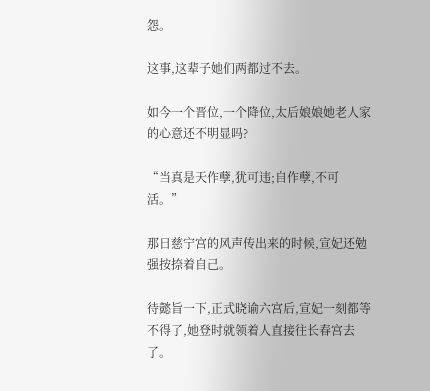怨。

这事,这辈子她们两都过不去。

如今一个晋位,一个降位,太后娘娘她老人家的心意还不明显吗?

“当真是天作孽,犹可违;自作孽,不可活。”

那日慈宁宫的风声传出来的时候,宣妃还勉强按捺着自己。

待懿旨一下,正式晓谕六宫后,宣妃一刻都等不得了,她登时就领着人直接往长春宫去了。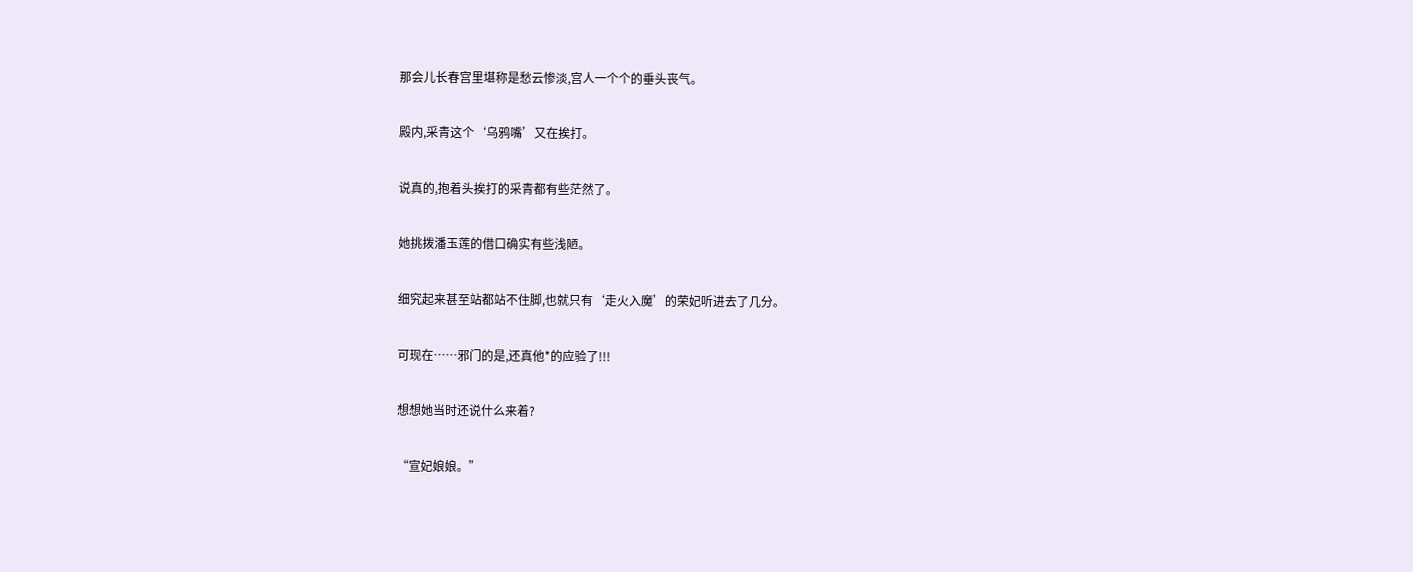那会儿长春宫里堪称是愁云惨淡,宫人一个个的垂头丧气。

殿内,采青这个‘乌鸦嘴’又在挨打。

说真的,抱着头挨打的采青都有些茫然了。

她挑拨潘玉莲的借口确实有些浅陋。

细究起来甚至站都站不住脚,也就只有‘走火入魔’的荣妃听进去了几分。

可现在……邪门的是,还真他*的应验了!!!

想想她当时还说什么来着?

“宣妃娘娘。”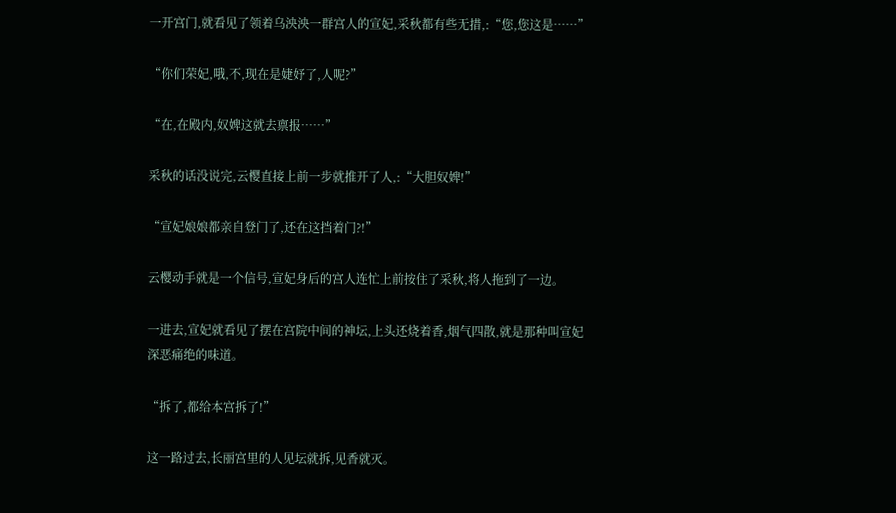一开宫门,就看见了领着乌泱泱一群宫人的宣妃,采秋都有些无措,:“您,您这是……”

“你们荣妃,哦,不,现在是婕妤了,人呢?”

“在,在殿内,奴婢这就去禀报……”

采秋的话没说完,云樱直接上前一步就推开了人,:“大胆奴婢!”

“宣妃娘娘都亲自登门了,还在这挡着门?!”

云樱动手就是一个信号,宣妃身后的宫人连忙上前按住了采秋,将人拖到了一边。

一进去,宣妃就看见了摆在宫院中间的神坛,上头还烧着香,烟气四散,就是那种叫宣妃深恶痛绝的味道。

“拆了,都给本宫拆了!”

这一路过去,长丽宫里的人见坛就拆,见香就灭。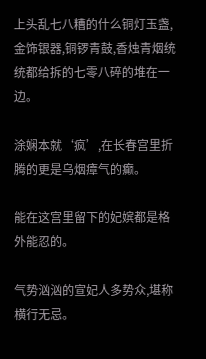上头乱七八糟的什么铜灯玉盏,金饰银器,铜锣青鼓,香烛青烟统统都给拆的七零八碎的堆在一边。

涂娴本就‘疯’,在长春宫里折腾的更是乌烟瘴气的癫。

能在这宫里留下的妃嫔都是格外能忍的。

气势汹汹的宣妃人多势众,堪称横行无忌。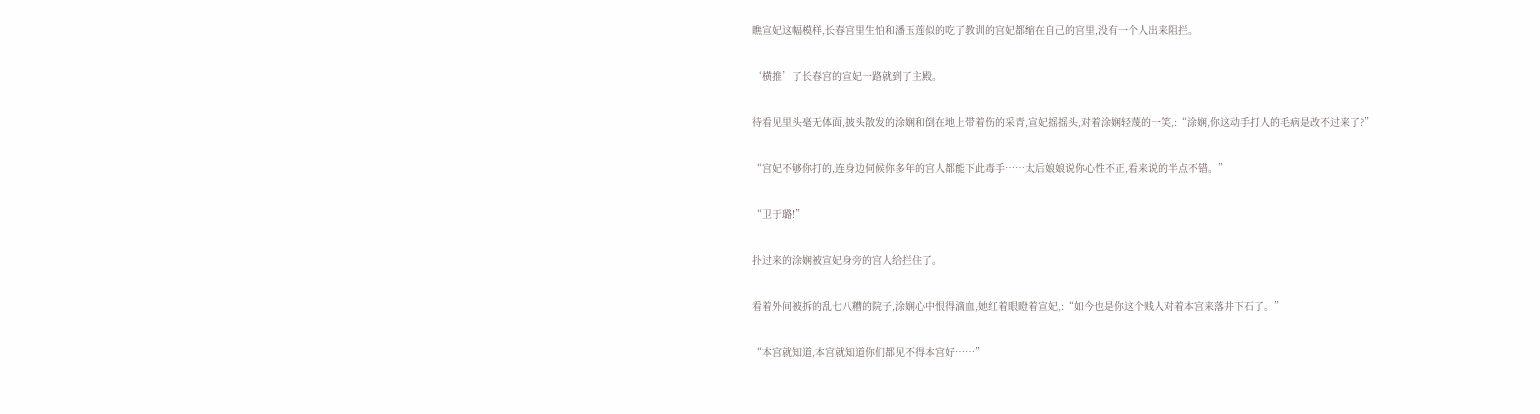瞧宣妃这幅模样,长春宫里生怕和潘玉莲似的吃了教训的宫妃都缩在自己的宫里,没有一个人出来阻拦。

‘横推’了长春宫的宣妃一路就到了主殿。

待看见里头毫无体面,披头散发的涂娴和倒在地上带着伤的采青,宣妃摇摇头,对着涂娴轻蔑的一笑,:“涂娴,你这动手打人的毛病是改不过来了?”

“宫妃不够你打的,连身边伺候你多年的宫人都能下此毒手……太后娘娘说你心性不正,看来说的半点不错。”

“卫于璐!”

扑过来的涂娴被宣妃身旁的宫人给拦住了。

看着外间被拆的乱七八糟的院子,涂娴心中恨得滴血,她红着眼瞪着宣妃,:“如今也是你这个贱人对着本宫来落井下石了。”

“本宫就知道,本宫就知道你们都见不得本宫好……”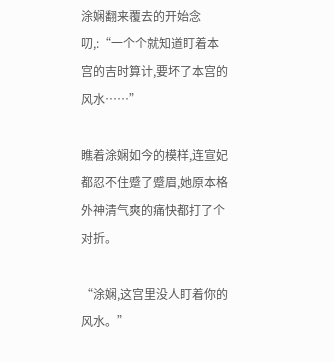涂娴翻来覆去的开始念叨,:“一个个就知道盯着本宫的吉时算计,要坏了本宫的风水……”

瞧着涂娴如今的模样,连宣妃都忍不住蹙了蹙眉,她原本格外神清气爽的痛快都打了个对折。

“涂娴,这宫里没人盯着你的风水。”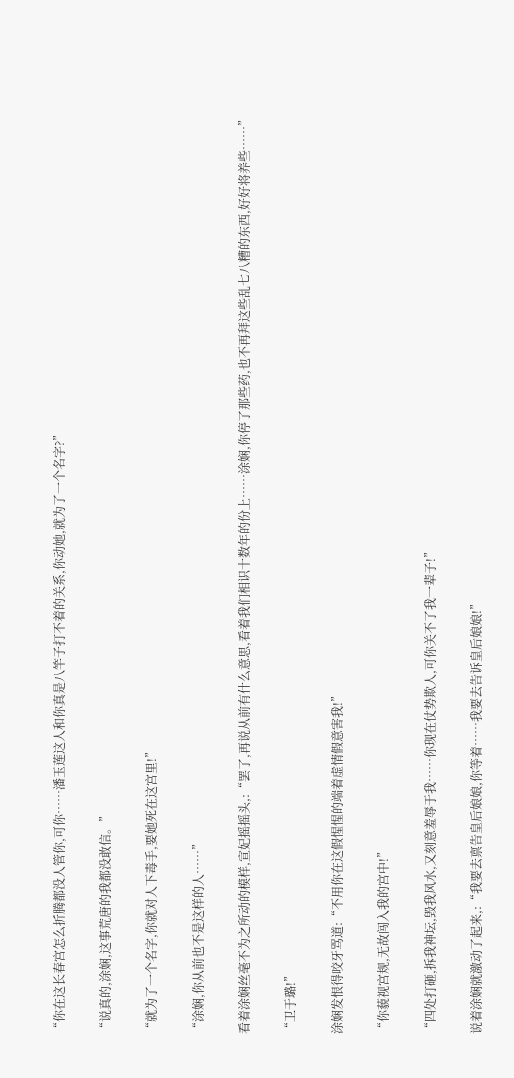“你在这长春宫怎么折腾都没人管你,可你……潘玉莲这人和你真是八竿子打不着的关系,你动她,就为了一个名字?”

“说真的,涂娴,这事荒唐的我都没敢信。”

“就为了一个名字,你就对人下毒手,要她死在这宫里!”

“涂娴,你从前也不是这样的人……”

看着涂娴丝毫不为之所动的模样,宣妃摇摇头,:“罢了,再说从前有什么意思,看着我们相识十数年的份上……涂娴,你停了那些药,也不再拜这些乱七八糟的东西,好好将养些……”

“卫于璐!”

涂娴发恨得咬牙骂道:“不用你在这假惺惺的端着虚情假意害我!”

“你藐视宫规,无故闯入我的宫中!”

“四处打砸,拆我神坛,毁我风水,又刻意羞辱于我……你现在仗势欺人,可你关不了我一辈子!”

说着涂娴就激动了起来,:“我要去禀告皇后娘娘,你等着……我要去告诉皇后娘娘!”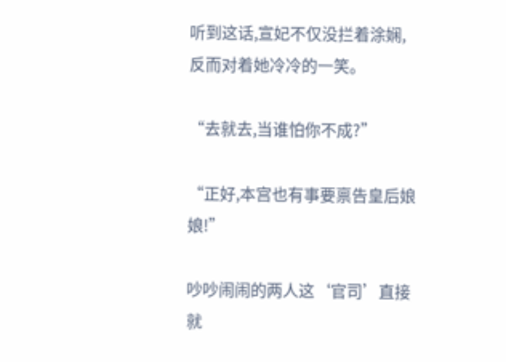听到这话,宣妃不仅没拦着涂娴,反而对着她冷冷的一笑。

“去就去,当谁怕你不成?”

“正好,本宫也有事要禀告皇后娘娘!”

吵吵闹闹的两人这‘官司’直接就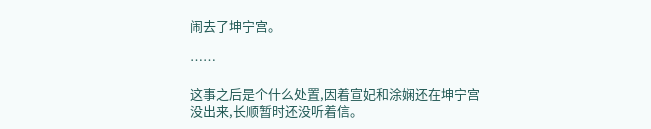闹去了坤宁宫。

……

这事之后是个什么处置,因着宣妃和涂娴还在坤宁宫没出来,长顺暂时还没听着信。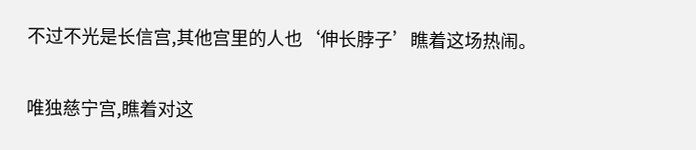不过不光是长信宫,其他宫里的人也‘伸长脖子’瞧着这场热闹。

唯独慈宁宫,瞧着对这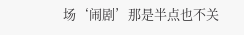场‘闹剧’那是半点也不关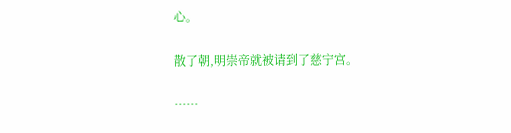心。

散了朝,明崇帝就被请到了慈宁宫。

……